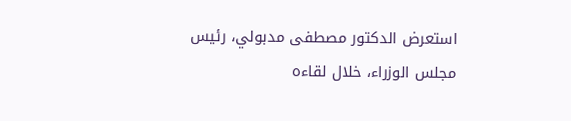استعرض الدكتور مصطفى مدبولي، رئيس مجلس الوزراء، خلال لقاءه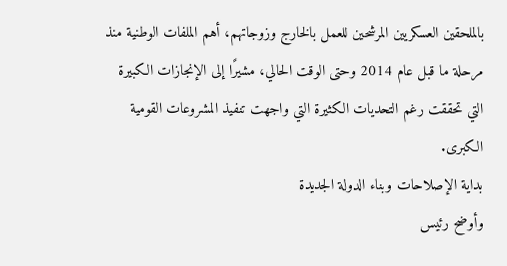بالملحقين العسكريين المرشحين للعمل بالخارج وزوجاتهم، أهم الملفات الوطنية منذ مرحلة ما قبل عام 2014 وحتى الوقت الحالي، مشيرًا إلى الإنجازات الكبيرة التي تحققت رغم التحديات الكثيرة التي واجهت تنفيذ المشروعات القومية الكبرى.
بداية الإصلاحات وبناء الدولة الجديدة
وأوضح رئيس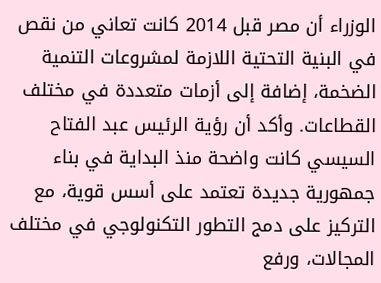الوزراء أن مصر قبل 2014 كانت تعاني من نقص في البنية التحتية اللازمة لمشروعات التنمية الضخمة، إضافة إلى أزمات متعددة في مختلف القطاعات. وأكد أن رؤية الرئيس عبد الفتاح السيسي كانت واضحة منذ البداية في بناء جمهورية جديدة تعتمد على أسس قوية، مع التركيز على دمج التطور التكنولوجي في مختلف المجالات، ورفع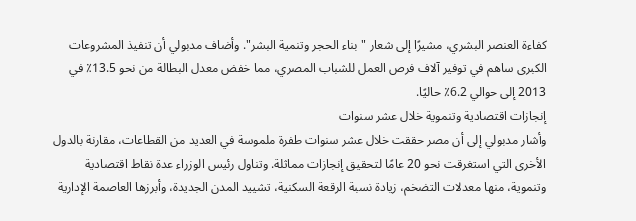كفاءة العنصر البشري، مشيرًا إلى شعار "بناء الحجر وتنمية البشر". وأضاف مدبولي أن تنفيذ المشروعات الكبرى ساهم في توفير آلاف فرص العمل للشباب المصري، مما خفض معدل البطالة من نحو 13.5٪ في 2013 إلى حوالي 6.2٪ حاليًا.
إنجازات اقتصادية وتنموية خلال عشر سنوات
وأشار مدبولي إلى أن مصر حققت خلال عشر سنوات طفرة ملموسة في العديد من القطاعات، مقارنة بالدول الأخرى التي استغرقت نحو 20 عامًا لتحقيق إنجازات مماثلة. وتناول رئيس الوزراء عدة نقاط اقتصادية وتنموية، منها معدلات التضخم، زيادة نسبة الرقعة السكنية، تشييد المدن الجديدة، وأبرزها العاصمة الإدارية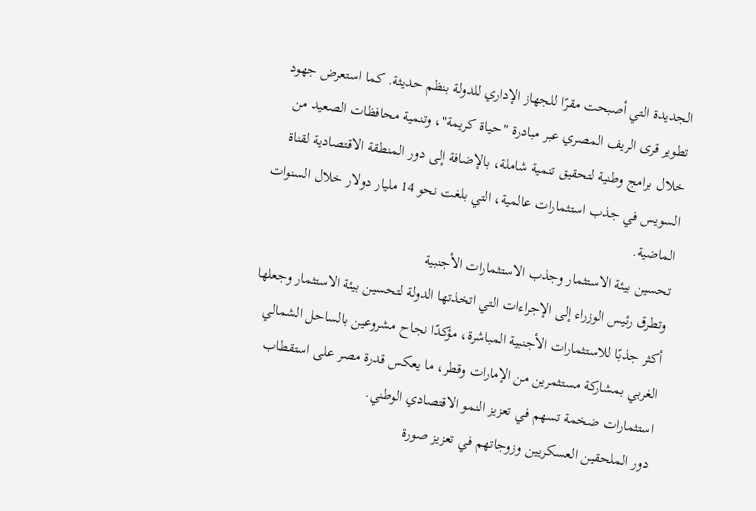الجديدة التي أصبحت مقرًا للجهاز الإداري للدولة بنظم حديثة. كما استعرض جهود تطوير قرى الريف المصري عبر مبادرة "حياة كريمة"، وتنمية محافظات الصعيد من خلال برامج وطنية لتحقيق تنمية شاملة، بالإضافة إلى دور المنطقة الاقتصادية لقناة السويس في جذب استثمارات عالمية، التي بلغت نحو 14 مليار دولار خلال السنوات الماضية.
تحسين بيئة الاستثمار وجذب الاستثمارات الأجنبية
وتطرق رئيس الوزراء إلى الإجراءات التي اتخذتها الدولة لتحسين بيئة الاستثمار وجعلها أكثر جذبًا للاستثمارات الأجنبية المباشرة، مؤكدًا نجاح مشروعين بالساحل الشمالي الغربي بمشاركة مستثمرين من الإمارات وقطر، ما يعكس قدرة مصر على استقطاب استثمارات ضخمة تسهم في تعزيز النمو الاقتصادي الوطني.
دور الملحقين العسكريين وزوجاتهم في تعزيز صورة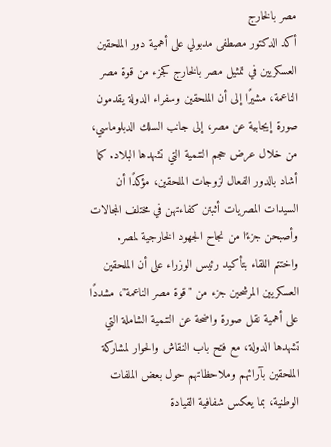مصر بالخارج
أكد الدكتور مصطفى مدبولي على أهمية دور الملحقين العسكريين في تمثيل مصر بالخارج كجزء من قوة مصر الناعمة، مشيرًا إلى أن الملحقين وسفراء الدولة يقدمون صورة إيجابية عن مصر، إلى جانب السلك الدبلوماسي، من خلال عرض حجم التنمية التي تشهدها البلاد. كما أشاد بالدور الفعال لزوجات الملحقين، مؤكدًا أن السيدات المصريات أثبتن كفاءتهن في مختلف المجالات وأصبحن جزءًا من نجاح الجهود الخارجية لمصر.
واختتم اللقاء بتأكيد رئيس الوزراء على أن الملحقين العسكريين المرشحين جزء من "قوة مصر الناعمة"، مشددًا على أهمية نقل صورة واضحة عن التنمية الشاملة التي تشهدها الدولة، مع فتح باب النقاش والحوار لمشاركة الملحقين بآرائهم وملاحظاتهم حول بعض الملفات الوطنية، بما يعكس شفافية القيادة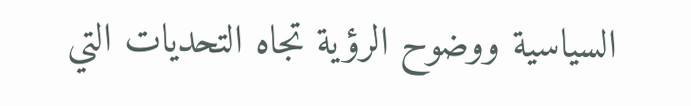السياسية ووضوح الرؤية تجاه التحديات التي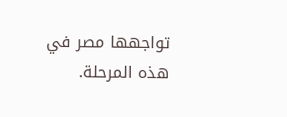تواجهها مصر في هذه المرحلة.